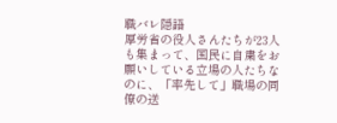職バレ隠語
厚労省の役人さんたちが23人も集まって、国民に自粛をお願いしている立場の人たちなのに、「率先して」職場の同僚の送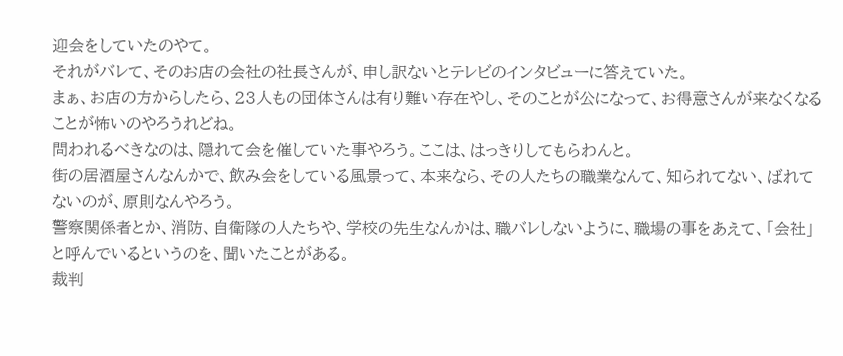迎会をしていたのやて。
それがバレて、そのお店の会社の社長さんが、申し訳ないとテレビのインタビューに答えていた。
まぁ、お店の方からしたら、23人もの団体さんは有り難い存在やし、そのことが公になって、お得意さんが来なくなることが怖いのやろうれどね。
問われるべきなのは、隠れて会を催していた事やろう。ここは、はっきりしてもらわんと。
街の居酒屋さんなんかで、飲み会をしている風景って、本来なら、その人たちの職業なんて、知られてない、ばれてないのが、原則なんやろう。
警察関係者とか、消防、自衛隊の人たちや、学校の先生なんかは、職バレしないように、職場の事をあえて、「会社」と呼んでいるというのを、聞いたことがある。
裁判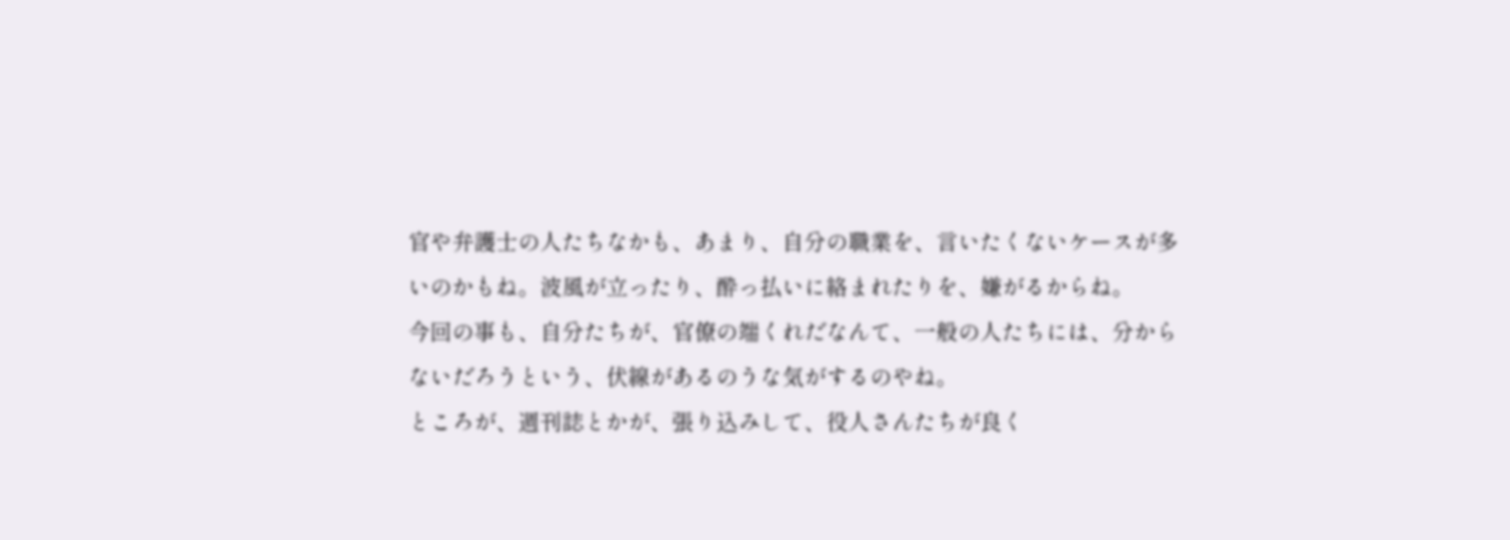官や弁護士の人たちなかも、あまり、自分の職業を、言いたくないケースが多いのかもね。波風が立ったり、酔っ払いに絡まれたりを、嫌がるからね。
今回の事も、自分たちが、官僚の端くれだなんて、一般の人たちには、分からないだろうという、伏線があるのうな気がするのやね。
ところが、週刊誌とかが、張り込みして、役人さんたちが良く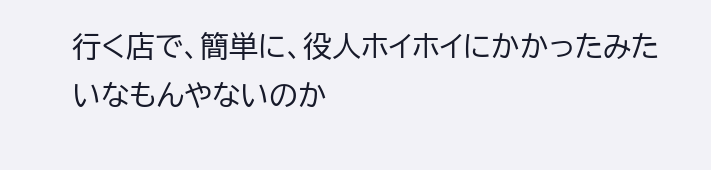行く店で、簡単に、役人ホイホイにかかったみたいなもんやないのか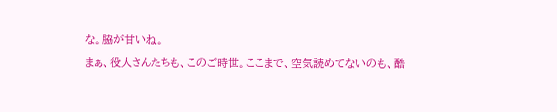な。脇が甘いね。
まぁ、役人さんたちも、このご時世。ここまで、空気読めてないのも、酷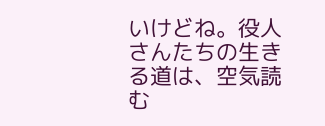いけどね。役人さんたちの生きる道は、空気読む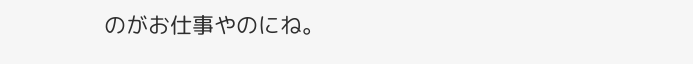のがお仕事やのにね。